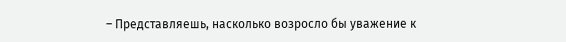– Представляешь, насколько возросло бы уважение к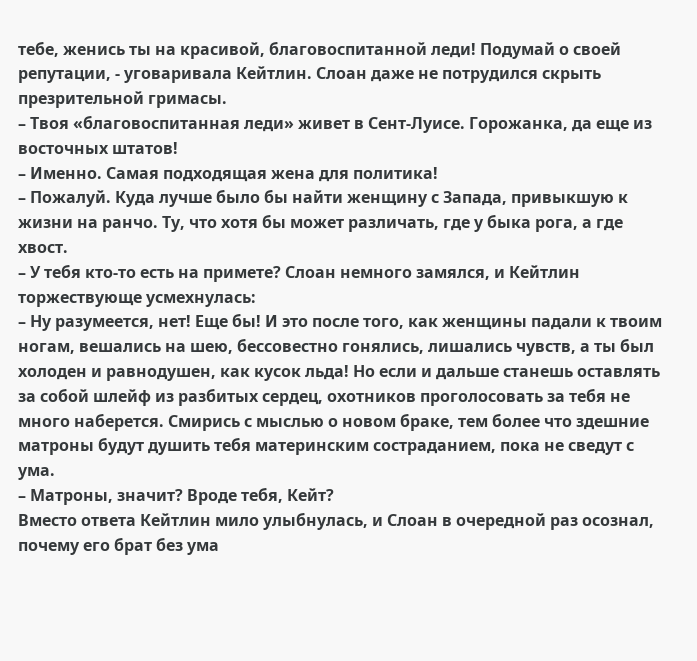тебе, женись ты на красивой, благовоспитанной леди! Подумай о своей репутации, - уговаривала Кейтлин. Слоан даже не потрудился скрыть презрительной гримасы.
– Твоя «благовоспитанная леди» живет в Сент-Луисе. Горожанка, да еще из восточных штатов!
– Именно. Самая подходящая жена для политика!
– Пожалуй. Куда лучше было бы найти женщину с Запада, привыкшую к жизни на ранчо. Ту, что хотя бы может различать, где у быка рога, а где хвост.
– У тебя кто-то есть на примете? Слоан немного замялся, и Кейтлин торжествующе усмехнулась:
– Ну разумеется, нет! Еще бы! И это после того, как женщины падали к твоим ногам, вешались на шею, бессовестно гонялись, лишались чувств, а ты был холоден и равнодушен, как кусок льда! Но если и дальше станешь оставлять за собой шлейф из разбитых сердец, охотников проголосовать за тебя не много наберется. Смирись с мыслью о новом браке, тем более что здешние матроны будут душить тебя материнским состраданием, пока не сведут с ума.
– Матроны, значит? Вроде тебя, Кейт?
Вместо ответа Кейтлин мило улыбнулась, и Слоан в очередной раз осознал, почему его брат без ума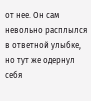от нее. Он сам невольно расплылся в ответной улыбке, но тут же одернул себя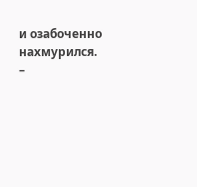и озабоченно нахмурился.
–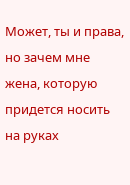Может, ты и права, но зачем мне жена, которую придется носить на руках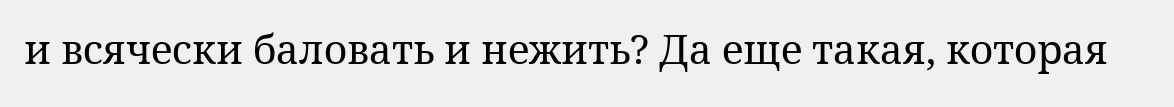и всячески баловать и нежить? Да еще такая, которая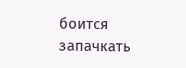боится запачкать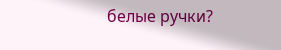белые ручки?